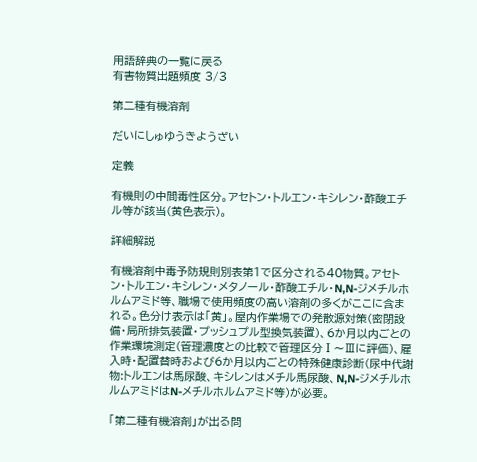用語辞典の一覧に戻る
有害物質出題頻度 3/3

第二種有機溶剤

だいにしゅゆうきようざい

定義

有機則の中間毒性区分。アセトン・トルエン・キシレン・酢酸エチル等が該当(黄色表示)。

詳細解説

有機溶剤中毒予防規則別表第1で区分される40物質。アセトン・トルエン・キシレン・メタノール・酢酸エチル・N,N-ジメチルホルムアミド等、職場で使用頻度の高い溶剤の多くがここに含まれる。色分け表示は「黄」。屋内作業場での発散源対策(密閉設備・局所排気装置・プッシュプル型換気装置)、6か月以内ごとの作業環境測定(管理濃度との比較で管理区分Ⅰ〜Ⅲに評価)、雇入時・配置替時および6か月以内ごとの特殊健康診断(尿中代謝物:トルエンは馬尿酸、キシレンはメチル馬尿酸、N,N-ジメチルホルムアミドはN-メチルホルムアミド等)が必要。

「第二種有機溶剤」が出る問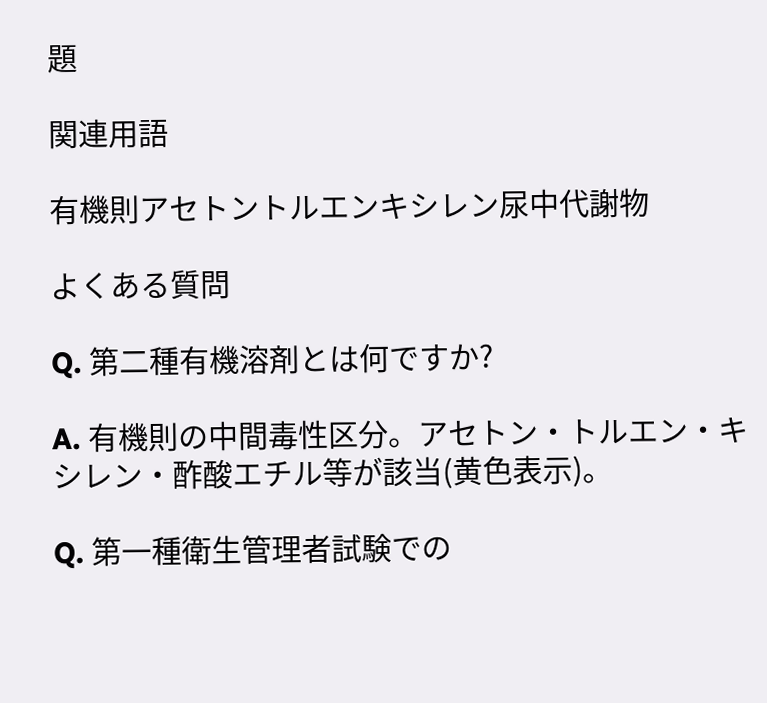題

関連用語

有機則アセトントルエンキシレン尿中代謝物

よくある質問

Q. 第二種有機溶剤とは何ですか?

A. 有機則の中間毒性区分。アセトン・トルエン・キシレン・酢酸エチル等が該当(黄色表示)。

Q. 第一種衛生管理者試験での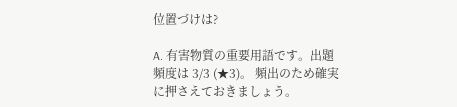位置づけは?

A. 有害物質の重要用語です。出題頻度は 3/3 (★3)。 頻出のため確実に押さえておきましょう。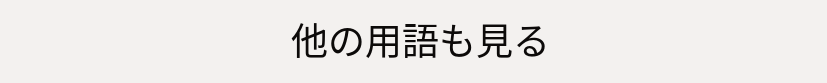他の用語も見る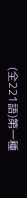(全221語)第一種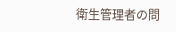衛生管理者の問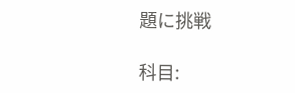題に挑戦

科目: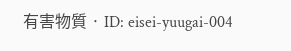有害物質 · ID: eisei-yuugai-004